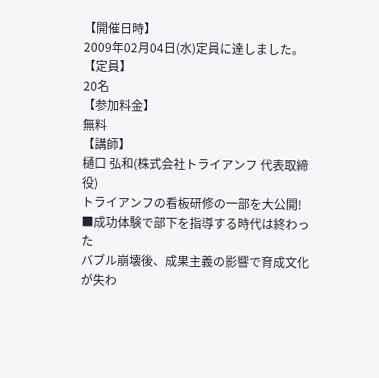【開催日時】
2009年02月04日(水)定員に達しました。
【定員】
20名
【参加料金】
無料
【講師】
樋口 弘和(株式会社トライアンフ 代表取締役)
トライアンフの看板研修の一部を大公開!
■成功体験で部下を指導する時代は終わった
バブル崩壊後、成果主義の影響で育成文化が失わ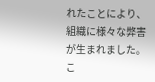れたことにより、組織に様々な弊害が生まれました。こ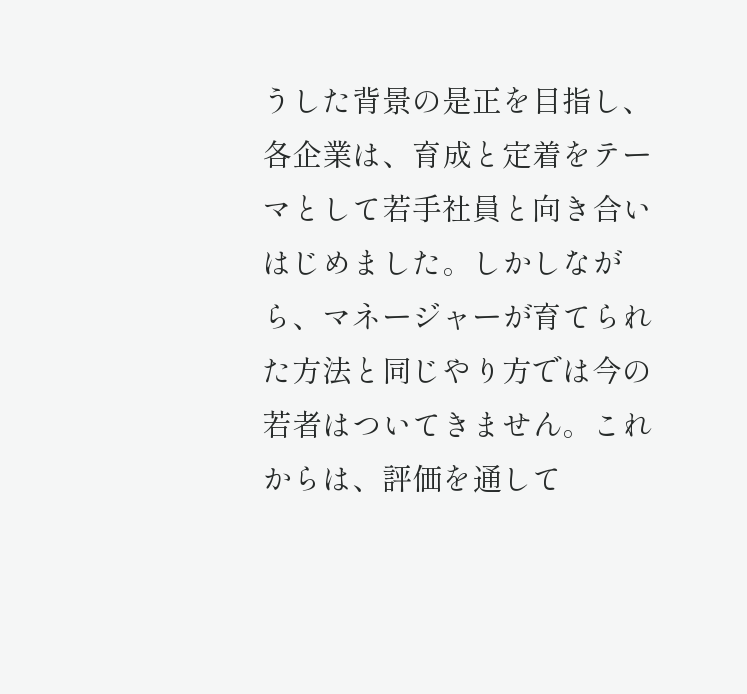うした背景の是正を目指し、各企業は、育成と定着をテーマとして若手社員と向き合いはじめました。しかしながら、マネージャーが育てられた方法と同じやり方では今の若者はついてきません。これからは、評価を通して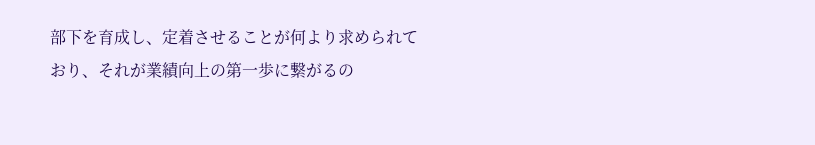部下を育成し、定着させることが何より求められており、それが業績向上の第一歩に繋がるの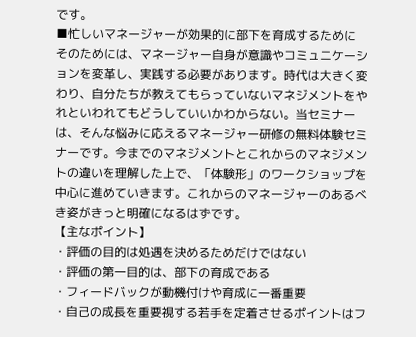です。
■忙しいマネージャーが効果的に部下を育成するために
そのためには、マネージャー自身が意識やコミュニケーションを変革し、実践する必要があります。時代は大きく変わり、自分たちが教えてもらっていないマネジメントをやれといわれてもどうしていいかわからない。当セミナーは、そんな悩みに応えるマネージャー研修の無料体験セミナーです。今までのマネジメントとこれからのマネジメントの違いを理解した上で、「体験形」のワークショップを中心に進めていきます。これからのマネージャーのあるべき姿がきっと明確になるはずです。
【主なポイント】
・評価の目的は処遇を決めるためだけではない
・評価の第一目的は、部下の育成である
・フィードバックが動機付けや育成に一番重要
・自己の成長を重要視する若手を定着させるポイントはフ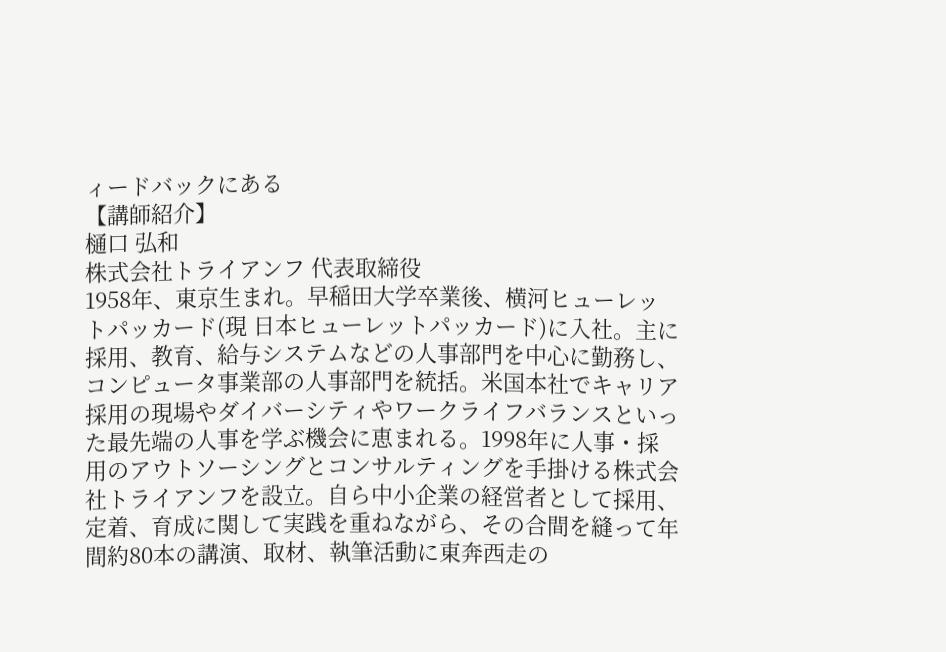ィードバックにある
【講師紹介】
樋口 弘和
株式会社トライアンフ 代表取締役
1958年、東京生まれ。早稲田大学卒業後、横河ヒューレットパッカード(現 日本ヒューレットパッカード)に入社。主に採用、教育、給与システムなどの人事部門を中心に勤務し、コンピュータ事業部の人事部門を統括。米国本社でキャリア採用の現場やダイバーシティやワークライフバランスといった最先端の人事を学ぶ機会に恵まれる。1998年に人事・採用のアウトソーシングとコンサルティングを手掛ける株式会社トライアンフを設立。自ら中小企業の経営者として採用、定着、育成に関して実践を重ねながら、その合間を縫って年間約80本の講演、取材、執筆活動に東奔西走の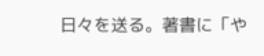日々を送る。著書に「や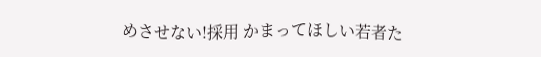めさせない!採用 かまってほしい若者た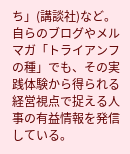ち」(講談社)など。自らのブログやメルマガ「トライアンフの種」でも、その実践体験から得られる経営視点で捉える人事の有益情報を発信している。